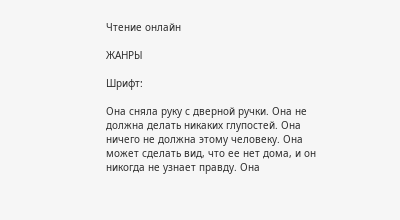Чтение онлайн

ЖАНРЫ

Шрифт:

Она сняла руку с дверной ручки. Она не должна делать никаких глупостей. Она ничего не должна этому человеку. Она может сделать вид, что ее нет дома, и он никогда не узнает правду. Она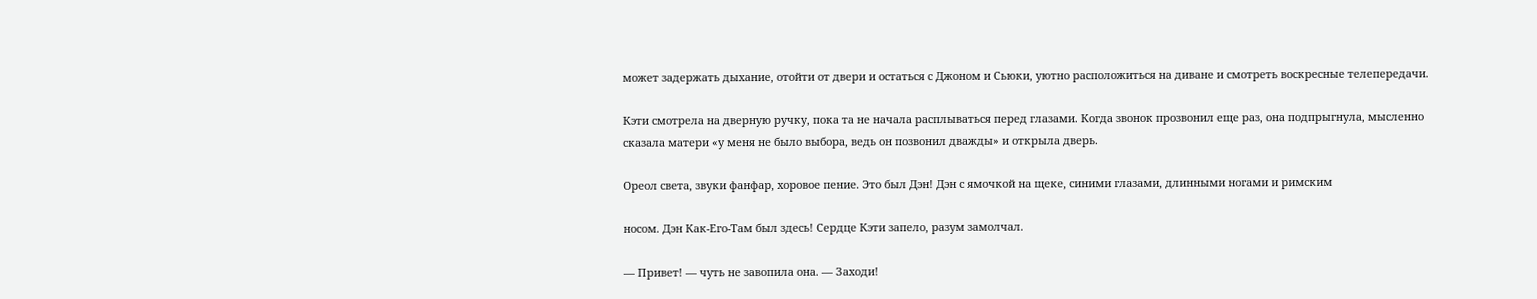может задержать дыхание, отойти от двери и остаться с Джоном и Сьюки, уютно расположиться на диване и смотреть воскресные телепередачи.

Кэти смотрела на дверную ручку, пока та не начала расплываться перед глазами. Когда звонок прозвонил еще раз, она подпрыгнула, мысленно сказала матери «у меня не было выбора, ведь он позвонил дважды» и открыла дверь.

Ореол света, звуки фанфар, хоровое пение. Это был Дэн! Дэн с ямочкой на щеке, синими глазами, длинными ногами и римским

носом. Дэн Как-Его-Там был здесь! Сердце Кэти запело, разум замолчал.

— Привет! — чуть не завопила она. — Заходи!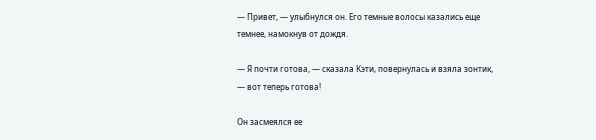— Привет, — улыбнулся он. Его темные волосы казались еще темнее, намокнув от дождя.

— Я почти готова, — сказала Кэти, повернулась и взяла зонтик, — вот теперь готова!

Он засмеялся ее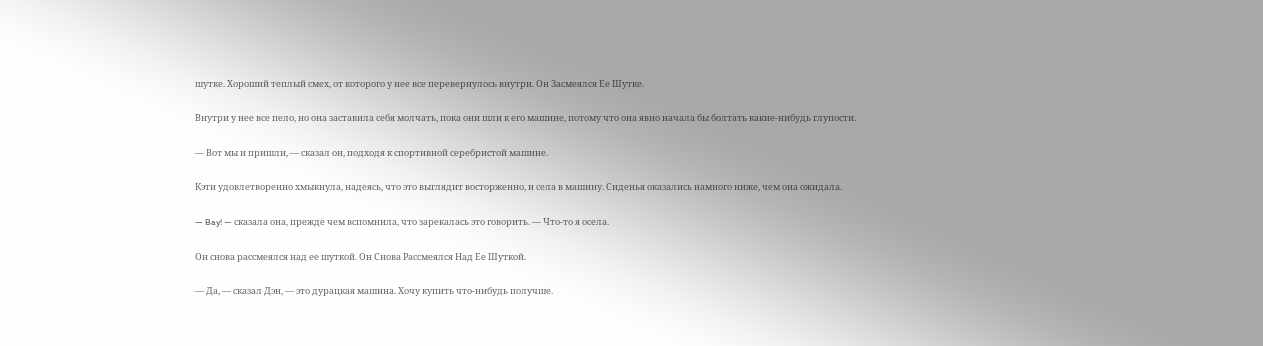шутке. Хороший теплый смех, от которого у нее все перевернулось внутри. Он Засмеялся Ее Шутке.

Внутри у нее все пело, но она заставила себя молчать, пока они шли к его машине, потому что она явно начала бы болтать какие-нибудь глупости.

— Вот мы и пришли, — сказал он, подходя к спортивной серебристой машине.

Кэти удовлетворенно хмыкнула, надеясь, что это выглядит восторженно, и села в машину. Сиденья оказались намного ниже, чем она ожидала.

— Bay! — сказала она, прежде чем вспомнила, что зарекалась это говорить. — Что-то я осела.

Он снова рассмеялся над ее шуткой. Он Снова Рассмеялся Над Ее Шуткой.

— Да, — сказал Дэн, — это дурацкая машина. Хочу купить что-нибудь получше.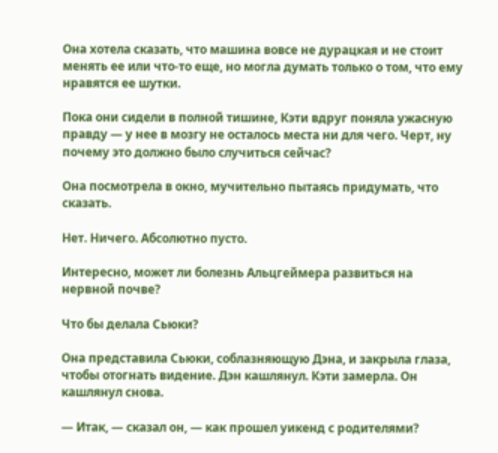Она хотела сказать, что машина вовсе не дурацкая и не стоит менять ее или что-то еще, но могла думать только о том, что ему нравятся ее шутки.

Пока они сидели в полной тишине, Кэти вдруг поняла ужасную правду — у нее в мозгу не осталось места ни для чего. Черт, ну почему это должно было случиться сейчас?

Она посмотрела в окно, мучительно пытаясь придумать, что сказать.

Нет. Ничего. Абсолютно пусто.

Интересно, может ли болезнь Альцгеймера развиться на нервной почве?

Что бы делала Сьюки?

Она представила Сьюки, соблазняющую Дэна, и закрыла глаза, чтобы отогнать видение. Дэн кашлянул. Кэти замерла. Он кашлянул снова.

— Итак, — сказал он, — как прошел уикенд с родителями?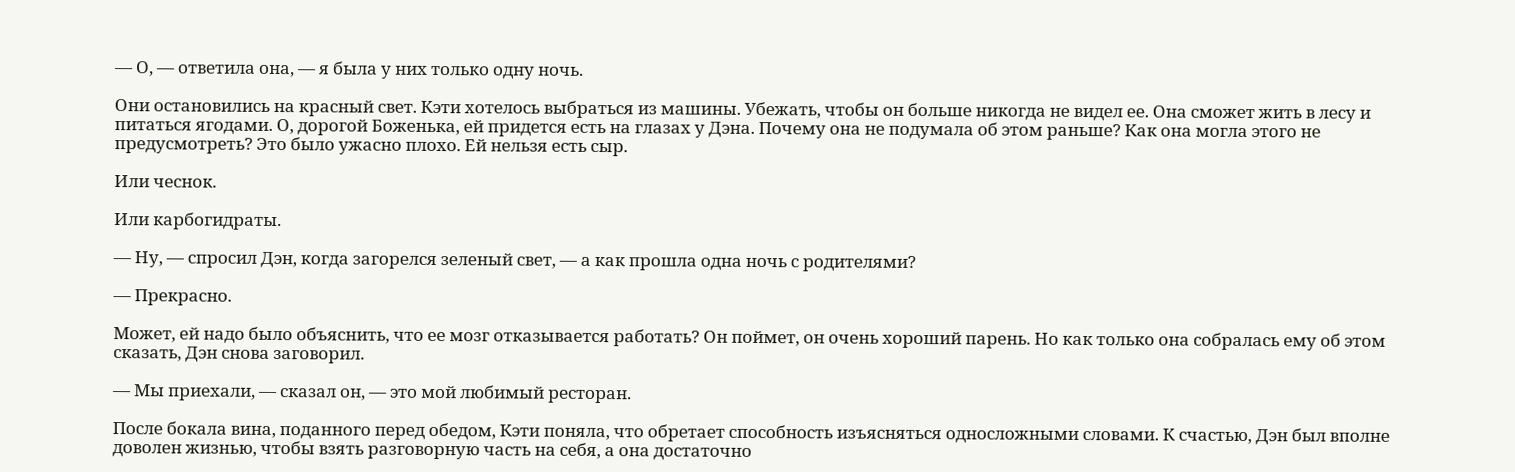— О, — ответила она, — я была у них только одну ночь.

Они остановились на красный свет. Кэти хотелось выбраться из машины. Убежать, чтобы он больше никогда не видел ее. Она сможет жить в лесу и питаться ягодами. О, дорогой Боженька, ей придется есть на глазах у Дэна. Почему она не подумала об этом раньше? Как она могла этого не предусмотреть? Это было ужасно плохо. Ей нельзя есть сыр.

Или чеснок.

Или карбогидраты.

— Ну, — спросил Дэн, когда загорелся зеленый свет, — а как прошла одна ночь с родителями?

— Прекрасно.

Может, ей надо было объяснить, что ее мозг отказывается работать? Он поймет, он очень хороший парень. Но как только она собралась ему об этом сказать, Дэн снова заговорил.

— Мы приехали, — сказал он, — это мой любимый ресторан.

После бокала вина, поданного перед обедом, Кэти поняла, что обретает способность изъясняться односложными словами. К счастью, Дэн был вполне доволен жизнью, чтобы взять разговорную часть на себя, а она достаточно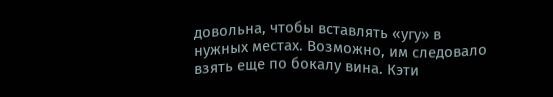довольна, чтобы вставлять «угу» в нужных местах. Возможно, им следовало взять еще по бокалу вина. Кэти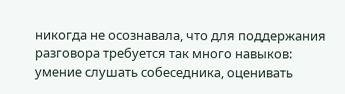никогда не осознавала, что для поддержания разговора требуется так много навыков: умение слушать собеседника, оценивать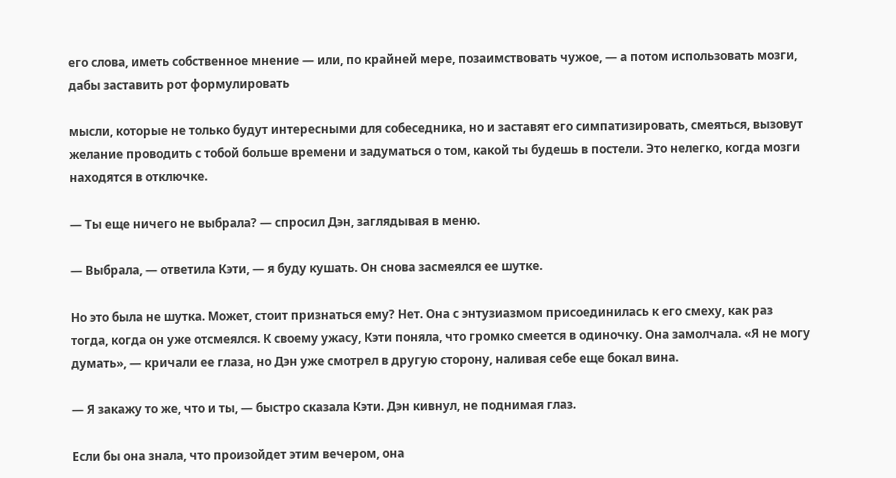его слова, иметь собственное мнение — или, по крайней мере, позаимствовать чужое, — а потом использовать мозги, дабы заставить рот формулировать

мысли, которые не только будут интересными для собеседника, но и заставят его симпатизировать, смеяться, вызовут желание проводить с тобой больше времени и задуматься о том, какой ты будешь в постели. Это нелегко, когда мозги находятся в отключке.

— Ты еще ничего не выбрала? — спросил Дэн, заглядывая в меню.

— Выбрала, — ответила Кэти, — я буду кушать. Он снова засмеялся ее шутке.

Но это была не шутка. Может, стоит признаться ему? Нет. Она с энтузиазмом присоединилась к его смеху, как раз тогда, когда он уже отсмеялся. К своему ужасу, Кэти поняла, что громко смеется в одиночку. Она замолчала. «Я не могу думать», — кричали ее глаза, но Дэн уже смотрел в другую сторону, наливая себе еще бокал вина.

— Я закажу то же, что и ты, — быстро сказала Кэти. Дэн кивнул, не поднимая глаз.

Если бы она знала, что произойдет этим вечером, она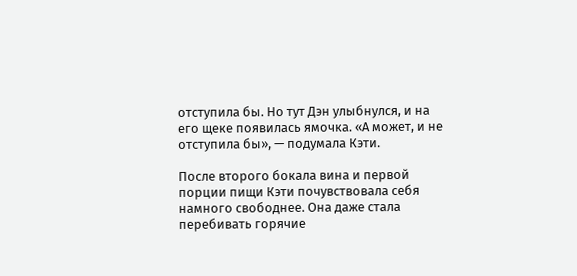отступила бы. Но тут Дэн улыбнулся, и на его щеке появилась ямочка. «А может, и не отступила бы», — подумала Кэти.

После второго бокала вина и первой порции пищи Кэти почувствовала себя намного свободнее. Она даже стала перебивать горячие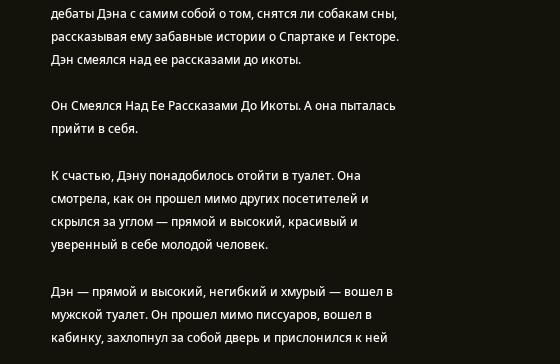дебаты Дэна с самим собой о том, снятся ли собакам сны, рассказывая ему забавные истории о Спартаке и Гекторе. Дэн смеялся над ее рассказами до икоты.

Он Смеялся Над Ее Рассказами До Икоты. А она пыталась прийти в себя.

К счастью, Дэну понадобилось отойти в туалет. Она смотрела, как он прошел мимо других посетителей и скрылся за углом — прямой и высокий, красивый и уверенный в себе молодой человек.

Дэн — прямой и высокий, негибкий и хмурый — вошел в мужской туалет. Он прошел мимо писсуаров, вошел в кабинку, захлопнул за собой дверь и прислонился к ней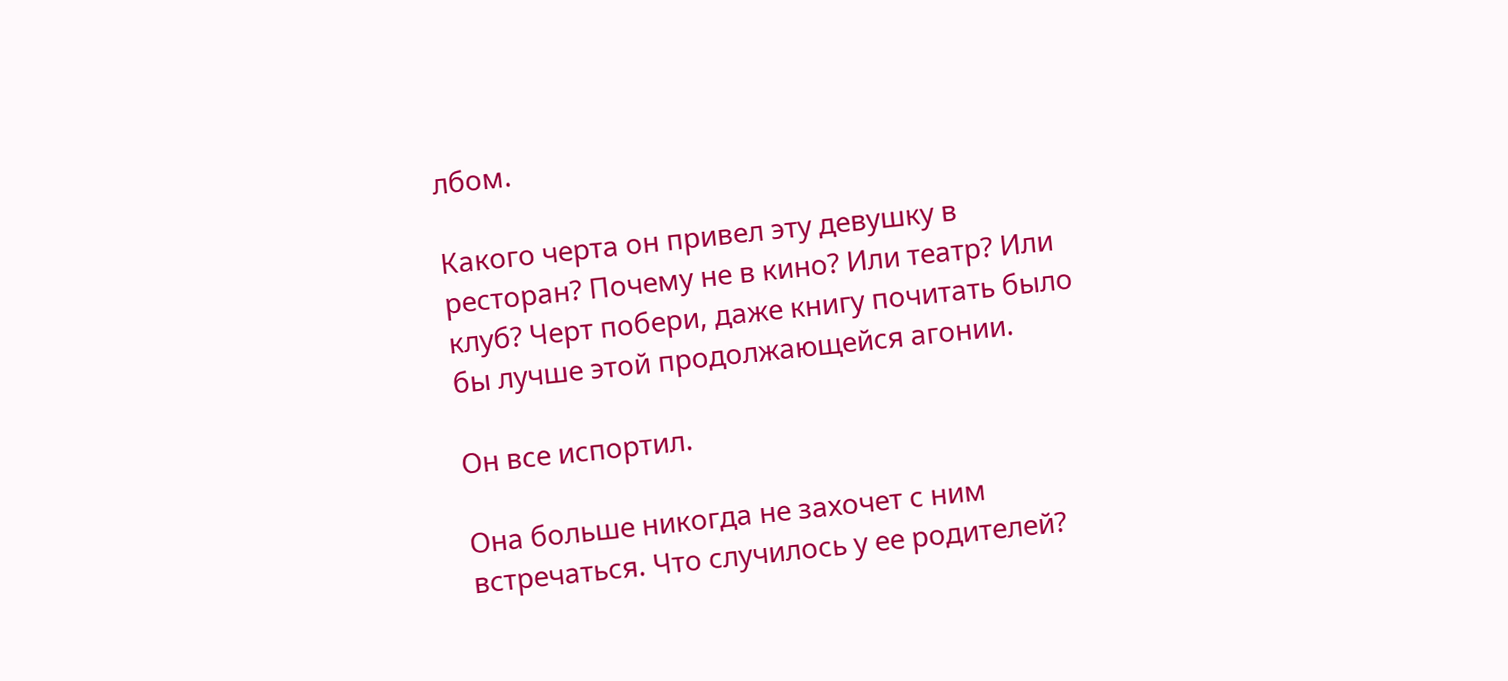лбом.

Какого черта он привел эту девушку в ресторан? Почему не в кино? Или театр? Или клуб? Черт побери, даже книгу почитать было бы лучше этой продолжающейся агонии.

Он все испортил.

Она больше никогда не захочет с ним встречаться. Что случилось у ее родителей?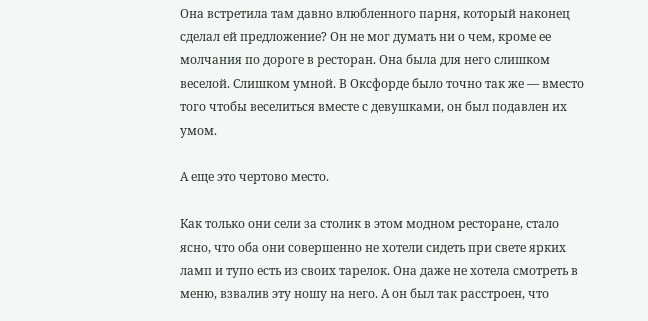Она встретила там давно влюбленного парня, который наконец сделал ей предложение? Он не мог думать ни о чем, кроме ее молчания по дороге в ресторан. Она была для него слишком веселой. Слишком умной. В Оксфорде было точно так же — вместо того чтобы веселиться вместе с девушками, он был подавлен их умом.

А еще это чертово место.

Как только они сели за столик в этом модном ресторане, стало ясно, что оба они совершенно не хотели сидеть при свете ярких ламп и тупо есть из своих тарелок. Она даже не хотела смотреть в меню, взвалив эту ношу на него. А он был так расстроен, что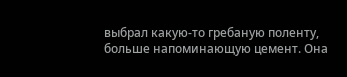выбрал какую-то гребаную поленту, больше напоминающую цемент. Она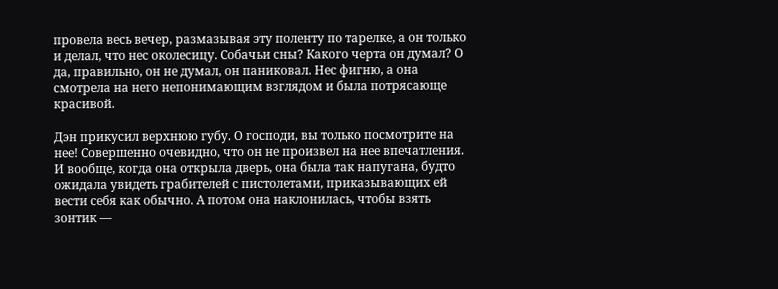провела весь вечер, размазывая эту поленту по тарелке, а он только и делал, что нес околесицу. Собачьи сны? Какого черта он думал? О да, правильно, он не думал, он паниковал. Нес фигню, а она смотрела на него непонимающим взглядом и была потрясающе красивой.

Дэн прикусил верхнюю губу. О господи, вы только посмотрите на нее! Совершенно очевидно, что он не произвел на нее впечатления. И вообще, когда она открыла дверь, она была так напугана, будто ожидала увидеть грабителей с пистолетами, приказывающих ей вести себя как обычно. А потом она наклонилась, чтобы взять зонтик —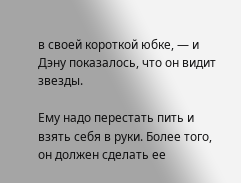в своей короткой юбке, — и Дэну показалось, что он видит звезды.

Ему надо перестать пить и взять себя в руки. Более того, он должен сделать ее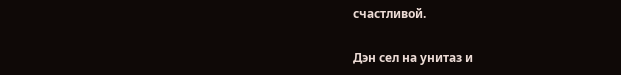счастливой.

Дэн сел на унитаз и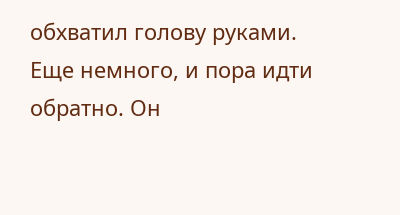обхватил голову руками. Еще немного, и пора идти обратно. Он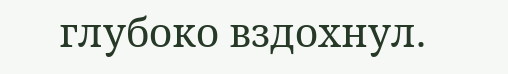глубоко вздохнул.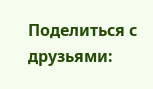Поделиться с друзьями: